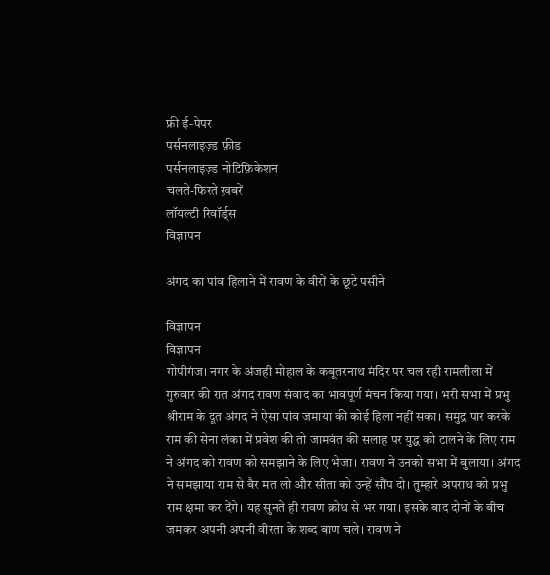फ्री ई-पेपर
पर्सनलाइज़्ड फ़ीड
पर्सनलाइज़्ड नोटिफ़िकेशन
चलते-फिरते ख़बरें
लॉयल्टी रिवॉर्ड्स
विज्ञापन

अंगद का पांव हिलाने में रावण के वीरों के छूटे पसीने

विज्ञापन
विज्ञापन
गोपीगंज। नगर के अंजही मोहाल के कबूतरनाथ मंदिर पर चल रही रामलीला में गुरुवार की रात अंगद रावण संवाद का भावपूर्ण मंचन किया गया। भरी सभा में प्रभु श्रीराम के दूत अंगद ने ऐसा पांव जमाया की कोई हिला नहीं सका। समुद्र पार करके राम की सेना लंका में प्रवेश की तो जामवंत की सलाह पर युद्ध को टालने के लिए राम ने अंगद को रावण को समझाने के लिए भेजा। रावण ने उनको सभा में बुलाया। अंगद ने समझाया राम से बैर मत लो और सीता को उन्हें सौंप दो। तुम्हारे अपराध को प्रभु राम क्षमा कर देंगे। यह सुनते ही रावण क्रोध से भर गया। इसके बाद दोनों के बीच जमकर अपनी अपनी वीरता के शब्द बाण चले। रावण ने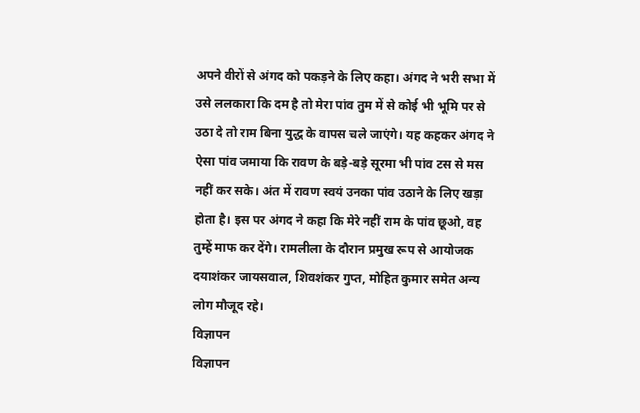अपने वीरों से अंगद को पकड़ने के लिए कहा। अंगद ने भरी सभा में उसे ललकारा कि दम है तो मेरा पांव तुम में से कोई भी भूमि पर से उठा दे तो राम बिना युद्ध के वापस चले जाएंगे। यह कहकर अंगद ने ऐसा पांव जमाया कि रावण के बड़े-बड़े सूरमा भी पांव टस से मस नहीं कर सके। अंत में रावण स्वयं उनका पांव उठाने के लिए खड़ा होता है। इस पर अंगद ने कहा कि मेरे नहीं राम के पांव छूओ, वह तुम्हें माफ कर देंगे। रामलीला के दौरान प्रमुख रूप से आयोजक दयाशंकर जायसवाल, शिवशंकर गुप्त, मोहित कुमार समेत अन्य लोग मौजूद रहे।
विज्ञापन
विज्ञापन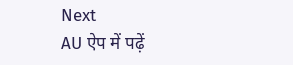Next
AU ऐप में पढ़ें